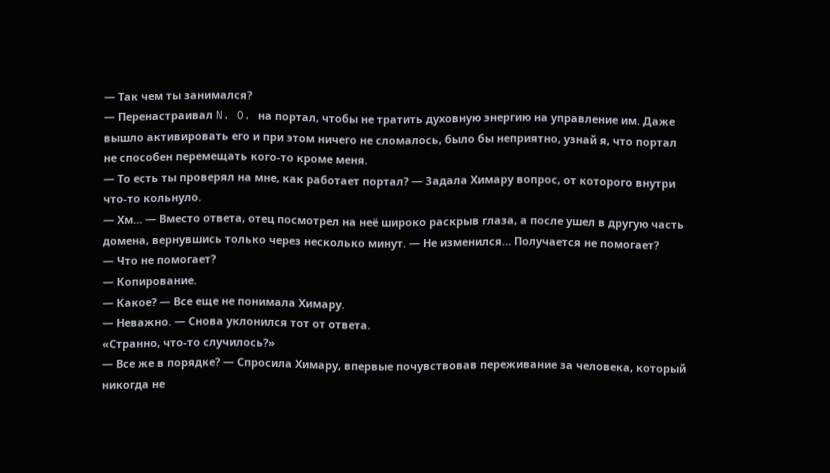— Так чем ты занимался?
— Перенастраивал N. O. на портал, чтобы не тратить духовную энергию на управление им. Даже вышло активировать его и при этом ничего не сломалось, было бы неприятно, узнай я, что портал не способен перемещать кого-то кроме меня.
— То есть ты проверял на мне, как работает портал? — Задала Химару вопрос, от которого внутри что-то кольнуло.
— Хм… — Вместо ответа, отец посмотрел на неё широко раскрыв глаза, а после ушел в другую часть домена, вернувшись только через несколько минут. — Не изменился… Получается не помогает?
— Что не помогает?
— Копирование.
— Какое? — Все еще не понимала Химару.
— Неважно. — Снова уклонился тот от ответа.
«Странно, что-то случилось?»
— Все же в порядке? — Спросила Химару, впервые почувствовав переживание за человека, который никогда не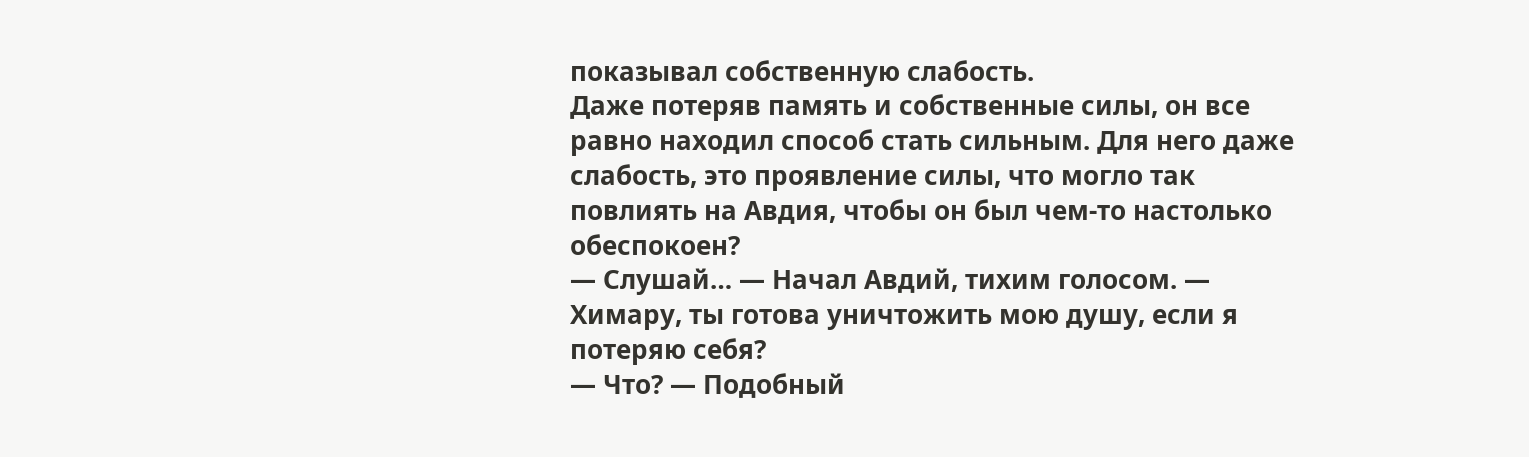показывал собственную слабость.
Даже потеряв память и собственные силы, он все равно находил способ стать сильным. Для него даже слабость, это проявление силы, что могло так повлиять на Авдия, чтобы он был чем-то настолько обеспокоен?
— Слушай… — Начал Авдий, тихим голосом. — Химару, ты готова уничтожить мою душу, если я потеряю себя?
— Что? — Подобный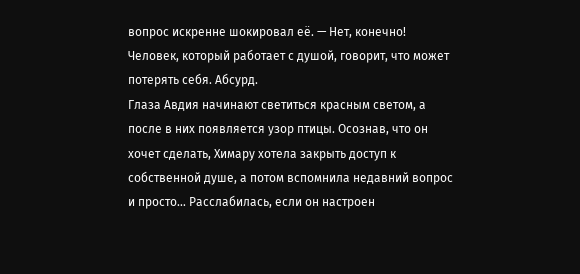вопрос искренне шокировал её. — Нет, конечно!
Человек, который работает с душой, говорит, что может потерять себя. Абсурд.
Глаза Авдия начинают светиться красным светом, а после в них появляется узор птицы. Осознав, что он хочет сделать, Химару хотела закрыть доступ к собственной душе, а потом вспомнила недавний вопрос и просто… Расслабилась, если он настроен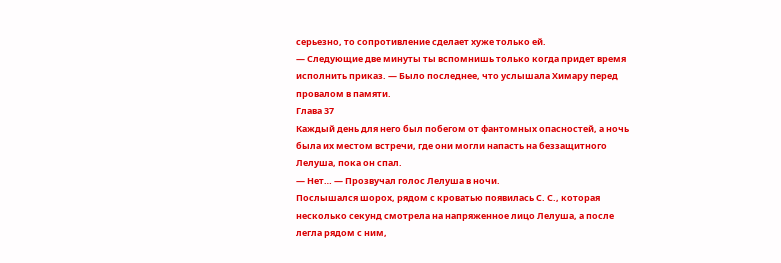серьезно, то сопротивление сделает хуже только ей.
— Следующие две минуты ты вспомнишь только когда придет время исполнить приказ. — Было последнее, что услышала Химару перед провалом в памяти.
Глава 37
Каждый день для него был побегом от фантомных опасностей, а ночь была их местом встречи, где они могли напасть на беззащитного Лелуша, пока он спал.
— Нет… — Прозвучал голос Лелуша в ночи.
Послышался шорох, рядом с кроватью появилась С. С., которая несколько секунд смотрела на напряженное лицо Лелуша, а после легла рядом с ним,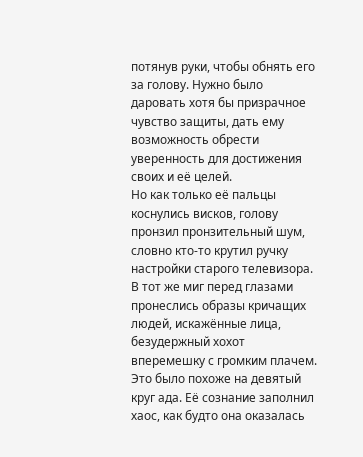потянув руки, чтобы обнять его за голову. Нужно было даровать хотя бы призрачное чувство защиты, дать ему возможность обрести уверенность для достижения своих и её целей.
Но как только её пальцы коснулись висков, голову пронзил пронзительный шум, словно кто-то крутил ручку настройки старого телевизора. В тот же миг перед глазами пронеслись образы кричащих людей, искажённые лица, безудержный хохот вперемешку с громким плачем. Это было похоже на девятый круг ада. Её сознание заполнил хаос, как будто она оказалась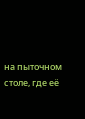на пыточном столе, где её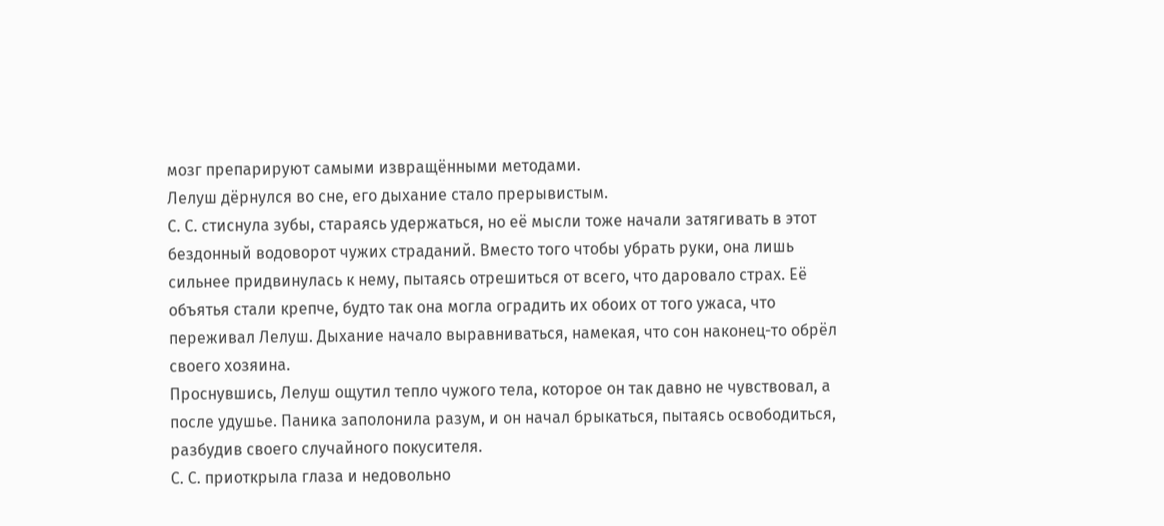мозг препарируют самыми извращёнными методами.
Лелуш дёрнулся во сне, его дыхание стало прерывистым.
С. С. стиснула зубы, стараясь удержаться, но её мысли тоже начали затягивать в этот бездонный водоворот чужих страданий. Вместо того чтобы убрать руки, она лишь сильнее придвинулась к нему, пытаясь отрешиться от всего, что даровало страх. Её объятья стали крепче, будто так она могла оградить их обоих от того ужаса, что переживал Лелуш. Дыхание начало выравниваться, намекая, что сон наконец-то обрёл своего хозяина.
Проснувшись, Лелуш ощутил тепло чужого тела, которое он так давно не чувствовал, а после удушье. Паника заполонила разум, и он начал брыкаться, пытаясь освободиться, разбудив своего случайного покусителя.
С. С. приоткрыла глаза и недовольно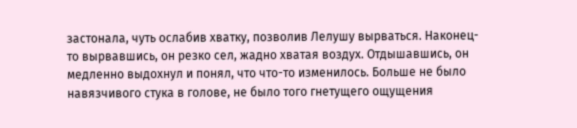застонала, чуть ослабив хватку, позволив Лелушу вырваться. Наконец-то вырвавшись, он резко сел, жадно хватая воздух. Отдышавшись, он медленно выдохнул и понял, что что-то изменилось. Больше не было навязчивого стука в голове, не было того гнетущего ощущения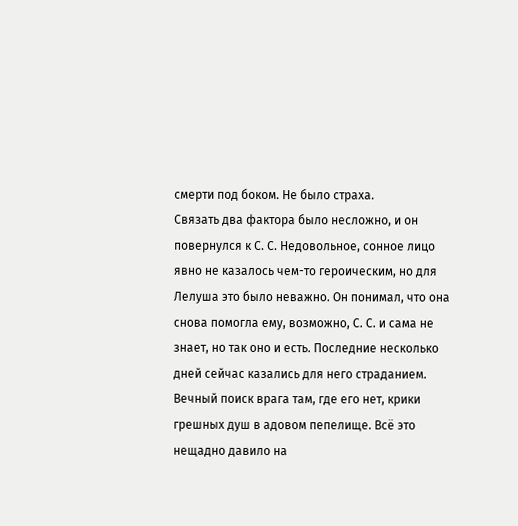смерти под боком. Не было страха.
Связать два фактора было несложно, и он повернулся к С. С. Недовольное, сонное лицо явно не казалось чем-то героическим, но для Лелуша это было неважно. Он понимал, что она снова помогла ему, возможно, С. С. и сама не знает, но так оно и есть. Последние несколько дней сейчас казались для него страданием. Вечный поиск врага там, где его нет, крики грешных душ в адовом пепелище. Всё это нещадно давило на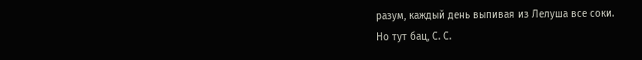разум, каждый день выпивая из Лелуша все соки.
Но тут бац, С. С.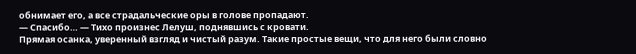обнимает его, а все страдальческие оры в голове пропадают.
— Спасибо… — Тихо произнес Лелуш, поднявшись с кровати.
Прямая осанка, уверенный взгляд и чистый разум. Такие простые вещи, что для него были словно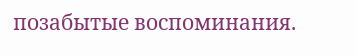позабытые воспоминания.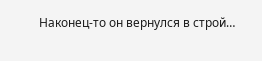Наконец-то он вернулся в строй…